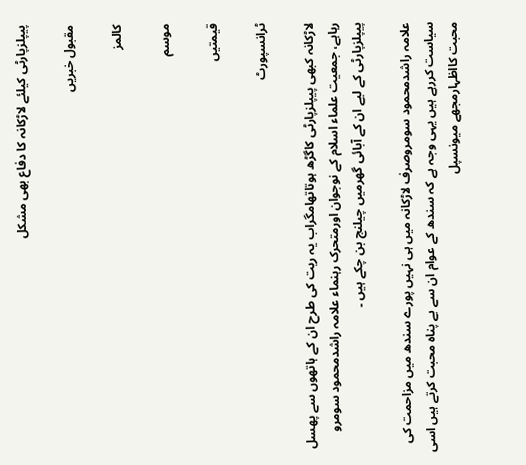پیپلزپارٹی کیلئے لاڑکانہ کا دفاع بھی مشکل

مقبول خبریں

کالمز

موسم

قیمتیں

ٹرانسپورٹ

لاڑکانہ کبھی پیپلزپارٹی کاگڑھ ہوتاتھامگراب یہ ریت کی طرح ان کے ہاتھوں سے پھسل رہاہے، جمعیت علماء اسلام کے نوجوان اورمتحرک رہنماء علامہ راشدمحمود سومرو پیپلزپارٹی کے لیے ان کے آبائی گھرمیں چیلنج بن چکے ہیں ۔

علامہ راشدمحمود سومروصرف لاڑکانہ میں ہی نہیں پورے سندھ میں مزاحمت کی سیاست کررہے ہیں یہی وجہ ہے کہ سندھ کے عوام ان سے بے پناہ محبت کرتے ہیں اسی محبت کااظہارمجھے میونسپل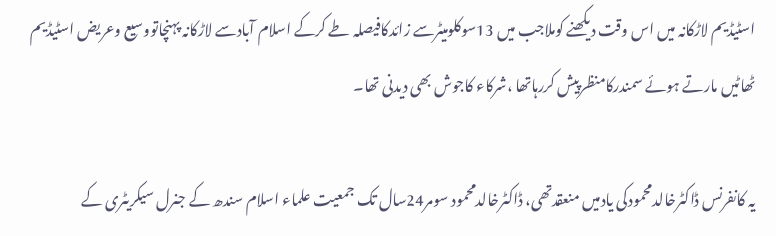اسٹیڈیم لاڑکانہ میں اس وقت دیکھنے کوملاجب میں 13سوکلومیٹرسے زائدکافیصلہ طے کرکے اسلام آبادسے لاڑکانہ پہنچاتووسیع وعریض اسٹیڈیم ٹھاٹیں مارتے ہوئے سمندرکامنظرپیش کررہاتھا ،شرکاء کاجوش بھی دیدنی تھا۔

یہ کانفرنس ڈاکٹرخالدمحمودکی یادمیں منعقدتھی، ڈاکٹرخالدمحمود سومر24سال تک جمعیت علماء اسلام سندھ کے جنرل سیکریٹری کے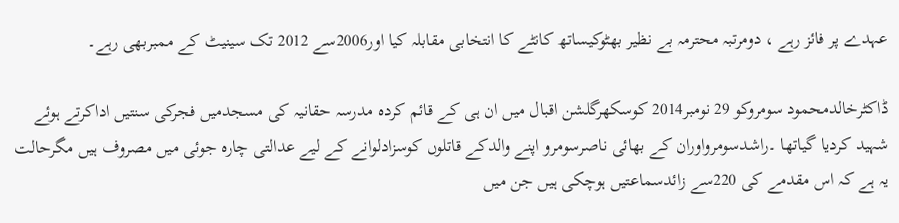عہدے پر فائز رہے ، دومرتبہ محترمہ بے نظیر بھٹوکیساتھ کانٹے کا انتخابی مقابلہ کیا اور2006سے 2012 تک سینیٹ کے ممبربھی رہے۔

ڈاکٹرخالدمحمود سومروکو 29 نومبر2014 کوسکھرگلشن اقبال میں ان ہی کے قائم کردہ مدرسہ حقانیہ کی مسجدمیں فجرکی سنتیں اداکرتے ہوئے شہید کردیا گیاتھا ۔راشدسومرواوران کے بھائی ناصرسومرو اپنے والدکے قاتلوں کوسزادلوانے کے لیے عدالتی چارہ جوئی میں مصروف ہیں مگرحالت یہ ہے کہ اس مقدمے کی 220سے زائدسماعتیں ہوچکی ہیں جن میں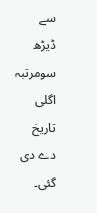سے ڈیڑھ سومرتبہ اگلی تاریخ دے دی گئی۔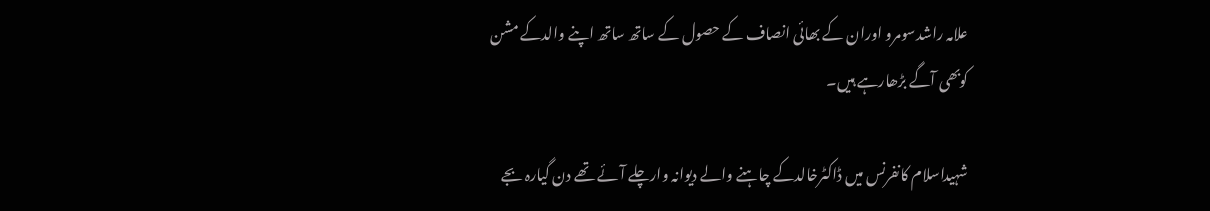علامہ راشدسومرو اوران کے بھائی انصاف کے حصول کے ساتھ ساتھ اپنے والدکے مشن کوبھی آگے بڑھارہے ہیں۔

شہیداسلام کانفرنس میں ڈاکٹرخالدکے چاہنے والے دیوانہ وارچلے آئے تھے دن گیارہ بجے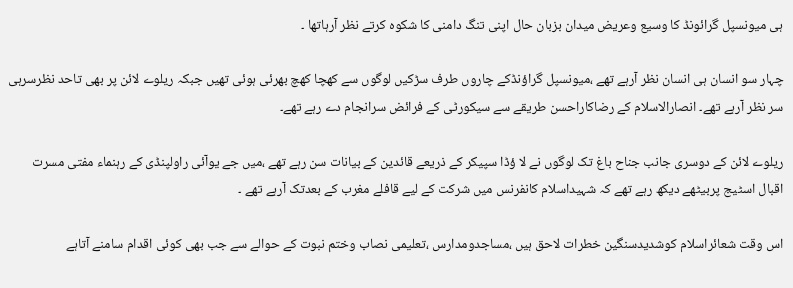ہی میونسپل گرائونڈ کا وسیع وعریض میدان بزبان حال اپنی تنگ دامنی کا شکوہ کرتے نظر آرہاتھا ۔

چہار سو انسان ہی انسان نظر آرہے تھے ،میونسپل گراؤنڈکے چاروں طرف سڑکیں لوگوں سے کھچا کھچ بھرئی ہوئی تھیں جبکہ ریلوے لائن پر بھی تاحد نظرسرہی سر نظر آرہے تھے۔ انصارالاسلام کے رضاکاراحسن طریقے سے سیکورٹی کے فرائض سرانجام دے رہے تھے۔

ریلوے لائن کے دوسری جانب جناح باغ تک لوگوں نے لا ؤڈا سپیکر کے ذریعے قائدین کے بیانات سن رہے تھے ،میں جے یوآئی راولپنڈی کے رہنماء مفتی مسرت اقبال اسٹیج پربیٹھے دیکھ رہے تھے کہ شہیداسلام کانفرنس میں شرکت کے لیے قافلے مغرب کے بعدتک آرہے تھے ۔

اس وقت شعائراسلام کوشدیدسنگین خطرات لاحق ہیں ،مساجدومدارس ،تعلیمی نصاب وختم نبوت کے حوالے سے جب بھی کوئی اقدام سامنے آتاہے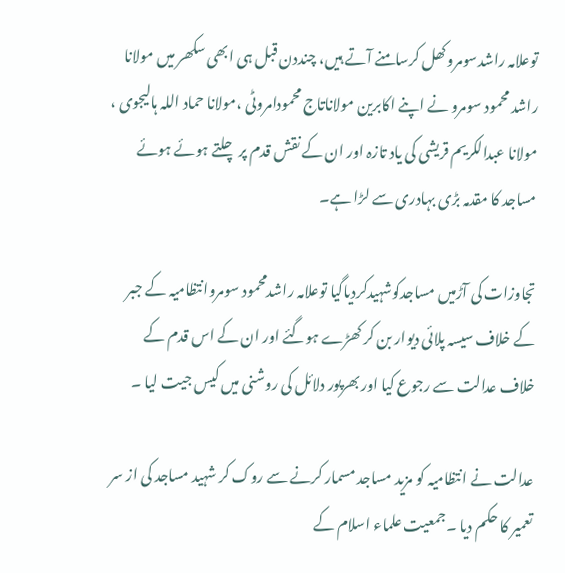توعلامہ راشدسومروکھل کرسامنے آتے ہیں، چنددن قبل ہی ابھی سکھر میں مولانا راشد محمود سومرو نے اپنے اکابرین مولاناتاج محمودامروٹی ،مولانا حماد اللہ ہالیجوی ، مولانا عبدالکریم قریشی کی یاد تازہ اور ان کے نقش قدم پر چلتے ہوئے ہوئے مساجد کا مقدمہ بڑی بہادری سے لڑا ہے۔

تجاوزات کی آڑمیں مساجدکوشہیدکردیاگیا توعلامہ راشدمحمود سومروانتظامیہ کے جبر کے خلاف سیسہ پلائی دیوار بن کر کھڑے ہوگئے اور ان کے اس قدم کے خلاف عدالت سے رجوع کیا اور بھرپور دلائل کی روشنی میں کیس جیت لیا ۔

عدالت نے انتظامیہ کو مزید مساجد مسمار کرنے سے روک کر شہید مساجد کی از سر تعمیر کا حکم دیا ۔جمعیت علماء اسلام کے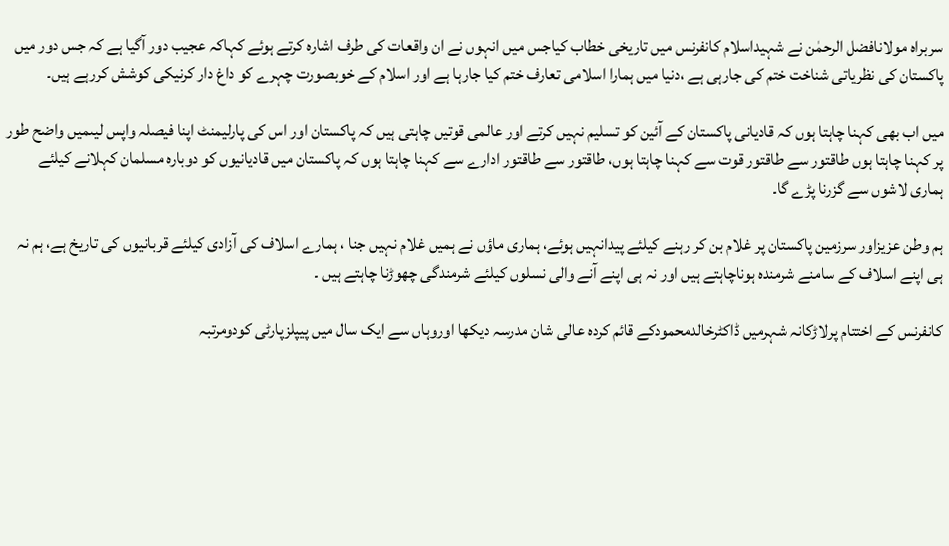سربراہ مولانافضل الرحمٰن نے شہیداسلام کانفرنس میں تاریخی خطاب کیاجس میں انہوں نے ان واقعات کی طرف اشارہ کرتے ہوئے کہاکہ عجیب دور آگیا ہے کہ جس دور میں پاکستان کی نظریاتی شناخت ختم کی جارہی ہے ،دنیا میں ہمارا اسلامی تعارف ختم کیا جارہا ہے اور اسلام کے خوبصورت چہرے کو داغ دار کرنیکی کوشش کررہے ہیں۔

میں اب بھی کہنا چاہتا ہوں کہ قادیانی پاکستان کے آئین کو تسلیم نہیں کرتے اور عالمی قوتیں چاہتی ہیں کہ پاکستان اور اس کی پارلیمنٹ اپنا فیصلہ واپس لیںمیں واضح طور پر کہنا چاہتا ہوں طاقتور سے طاقتور قوت سے کہنا چاہتا ہوں، طاقتور سے طاقتور ادارے سے کہنا چاہتا ہوں کہ پاکستان میں قادیانیوں کو دوبارہ مسلمان کہلانے کیلئے ہماری لاشوں سے گزرنا پڑے گا۔

ہم وطن عزیزاور سرزمین پاکستان پر غلام بن کر رہنے کیلئے پیدانہیں ہوئے، ہماری ماؤں نے ہمیں غلام نہیں جنا ، ہمارے اسلاف کی آزادی کیلئے قربانیوں کی تاریخ ہے، ہم نہ ہی اپنے اسلاف کے سامنے شرمندہ ہوناچاہتے ہیں اور نہ ہی اپنے آنے والی نسلوں کیلئے شرمندگی چھوڑنا چاہتے ہیں ۔

کانفرنس کے اختتام پرلاڑکانہ شہرمیں ڈاکٹرخالدمحمودکے قائم کردہ عالی شان مدرسہ دیکھا اوروہاں سے ایک سال میں پیپلزپارٹی کودومرتبہ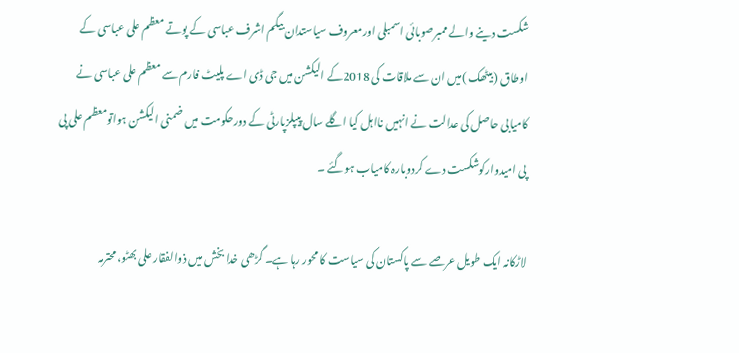شکست دینے والے ممبرصوبائی اسمبلی اورمعروف سیاستدان بیگم اشرف عباسی کے پوتے معظم علی عباسی کے اوطاق (بیٹھک )میں ان سے ملاقات کی 2018کے الیکشن میں جی ڈی اے پلیٹ فارم سے معظم علی عباسی نے کامیابی حاصل کی عدالت نے انہیں نااہل کیا اگلے سال پیپلزپارٹی کے دورحکومت میں ضمنی الیکشن ہواتومعظم علی پی پی امیدوارکوشکست دے کردوبارہ کامیاب ہوگئے ۔

لاڑکانہ ایک طویل عرصے سے پاکستان کی سیاست کا محور رہا ہے۔ گڑھی خدا بخش میں ذوالفقار علی بھٹو، محترمہ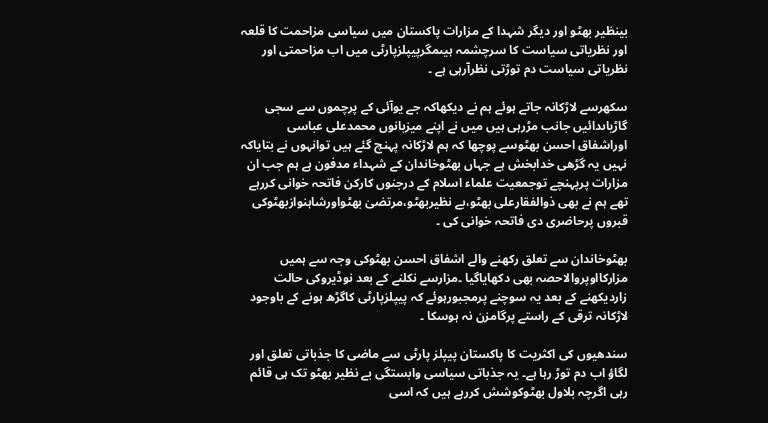بینظیر بھٹو اور دیگر شہدا کے مزارات پاکستان میں سیاسی مزاحمت کا قلعہ اور نظریاتی سیاست کا سرچشمہ ہیںمگرپیپلزپارٹی میں اب مزاحمتی اور نظریاتی سیاست دم توڑتی نظرآرہی ہے ۔

سکھرسے لاڑکانہ جاتے ہوئے ہم نے دیکھاکہ جے یوآئی کے پرچموں سے سجی گاڑیاںدائیں جانب مڑرہی ہیں میں نے اپنے میزبانوں محمدعلی عباسی اوراشفاق احسن بھٹوسے پوچھا کہ ہم لاڑکانہ پہنچ گئے ہیں توانہوں نے بتایاکہ نہیں یہ گڑھی خدابخش ہے جہاں بھٹوخاندان کے شہداء مدفون ہے ہم جب ان مزارات پرپہنچے توجمعیت علماء اسلام کے درجنوں کارکن فاتحہ خوانی کررہے تھے ہم نے بھی ذوالفقارعلی بھٹو،بے نظیربھٹو،مرتضیٰ بھٹواورشاہنوازبھٹوکی قبروں پرحاضری دی فاتحہ خوانی کی ۔

بھٹوخاندان سے تعلق رکھنے والے اشفاق احسن بھٹوکی وجہ سے ہمیں مزارکااوپروالاحصہ بھی دکھایاگیا ۔مزارسے نکلنے کے بعد نوڈیروکی حالت زاردیکھنے کے بعد یہ سوچنے پرمجبورہوئے کہ پیپلزپارٹی کاگڑھ ہونے کے باوجود لاڑکانہ ترقی کے راستے پرگامزن نہ ہوسکا ۔

سندھیوں کی اکثریت کا پاکستان پیپلز پارٹی سے ماضی کا جذباتی تعلق اور لگاؤ اب دم توڑ رہا ہے۔ یہ جذباتی سیاسی وابستگی بے نظیر بھٹو تک ہی قائم رہی اگرچہ بلاول بھٹوکوشش کررہے ہیں کہ اسی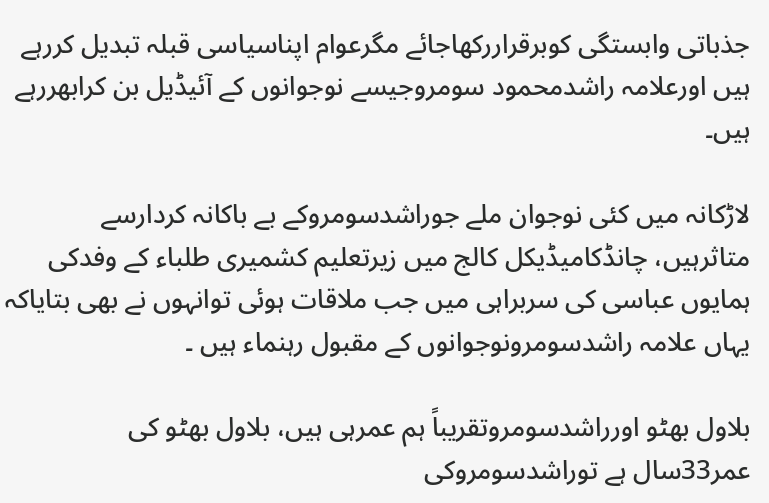جذباتی وابستگی کوبرقراررکھاجائے مگرعوام اپناسیاسی قبلہ تبدیل کررہے ہیں اورعلامہ راشدمحمود سومروجیسے نوجوانوں کے آئیڈیل بن کرابھررہے ہیں۔

لاڑکانہ میں کئی نوجوان ملے جوراشدسومروکے بے باکانہ کردارسے متاثرہیں، چانڈکامیڈیکل کالج میں زیرتعلیم کشمیری طلباء کے وفدکی ہمایوں عباسی کی سربراہی میں جب ملاقات ہوئی توانہوں نے بھی بتایاکہ یہاں علامہ راشدسومرونوجوانوں کے مقبول رہنماء ہیں ۔

بلاول بھٹو اورراشدسومروتقریباً ہم عمرہی ہیں، بلاول بھٹو کی عمر33سال ہے توراشدسومروکی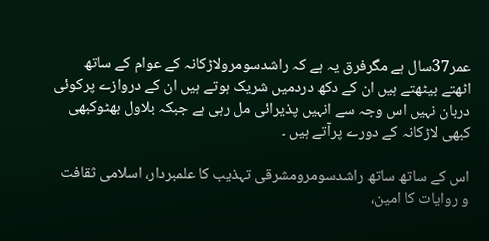عمر37سال ہے مگرفرق یہ ہے کہ راشدسومرولاڑکانہ کے عوام کے ساتھ اٹھتے بیٹھتے ہیں ان کے دکھ دردمیں شریک ہوتے ہیں ان کے دروازے پرکوئی دربان نہیں اس وجہ سے انہیں پذیرائی مل رہی ہے جبکہ بلاول بھٹوکبھی کبھی لاڑکانہ کے دورے پرآتے ہیں ۔

اس کے ساتھ ساتھ راشدسومرومشرقی تہذیب کا علمبردار، اسلامی ثقافت و روایات کا امین،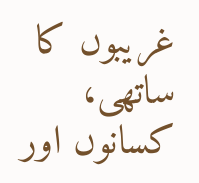غریبوں کا ساتھی، کسانوں اور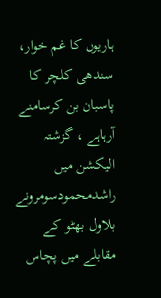ہاریوں کا غم خوار، سندھی کلچر کا پاسبان بن کرسامنے آرہاہے ، گزشتہ الیکشن میں راشدمحمودسومرونے بلاول بھٹو کے مقابلے میں پچاس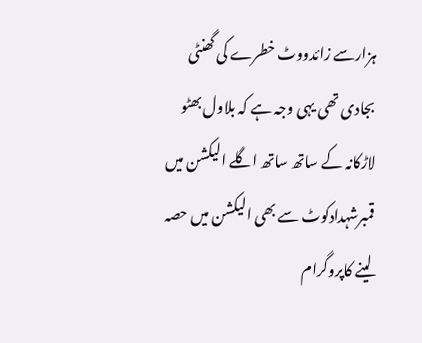ہزارسے زائدووٹ خطرے کی گھنٹی بجادی تھی یہی وجہ ہے کہ بلاول بھٹو لاڑکانہ کے ساتھ ساتھ اگلے الیکشن میں قمبرشہدادکوٹ سے بھی الیکشن میں حصہ لینے کاپروگرام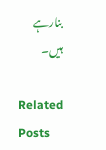بنارہے ہیں۔

Related Posts